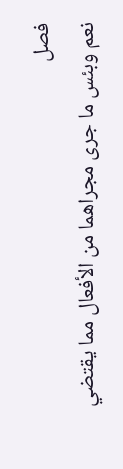فصل
نعم وبئس ما جرى مجراهما من الأفعال مما يقتضي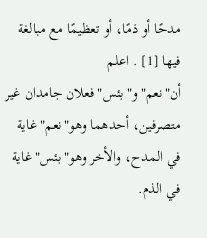مدحًا أو ذمًا، أو تعظيمًا مع مبالغة فيها [1] . اعلم أن"نعم"و"بئس"فعلان جامدان غير متصرفين، أحدهما وهو"نعم"غاية في المدح، والأخر وهو"بئس"غاية في الذم.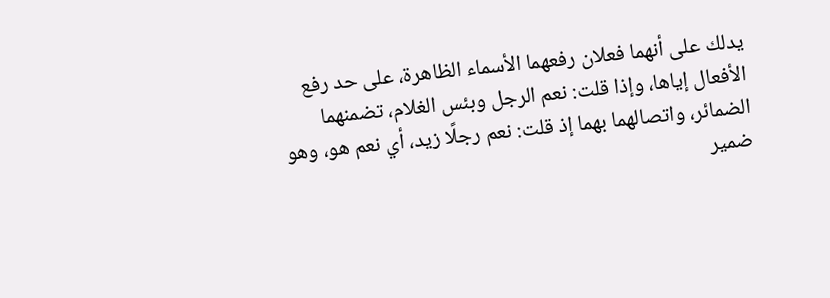يدلك على أنهما فعلان رفعهما الأسماء الظاهرة، على حد رفع الأفعال إياها، وإذا قلت: نعم الرجل وبئس الغلام، تضمنهما الضمائر، واتصالهما بهما إذ قلت: نعم رجلًا زيد، أي نعم هو، وهو ضمير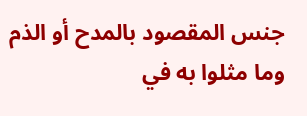جنس المقصود بالمدح أو الذم وما مثلوا به في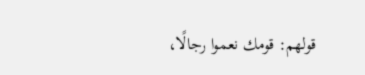قولهم: قومك نعموا رجالًا،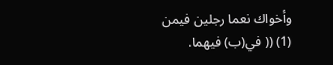وأخواك نعما رجلين فيمن
(1) (( في(ب) فيهما.